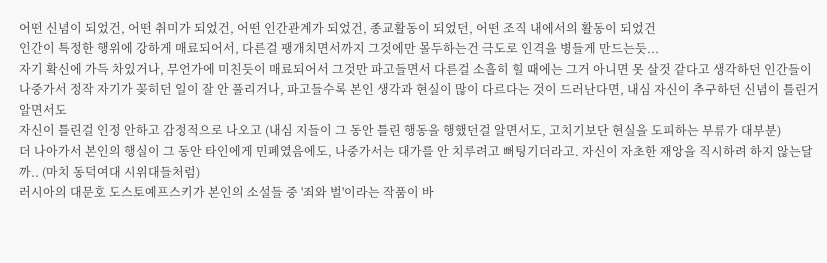어떤 신념이 되었건, 어떤 취미가 되었건, 어떤 인간관계가 되었건, 종교활동이 되었던, 어떤 조직 내에서의 활동이 되었건
인간이 특정한 행위에 강하게 매료되어서, 다른걸 팽개치면서까지 그것에만 몰두하는건 극도로 인격을 병들게 만드는듯...
자기 확신에 가득 차있거나, 무언가에 미친듯이 매료되어서 그것만 파고들면서 다른걸 소흘히 힐 때에는 그거 아니면 못 살것 같다고 생각하던 인간들이
나중가서 정작 자기가 꽂히던 일이 잘 안 풀리거나, 파고들수록 본인 생각과 현실이 많이 다르다는 것이 드러난다면, 내심 자신이 추구하던 신념이 틀린거 알면서도
자신이 틀린걸 인정 안하고 감정적으로 나오고 (내심 지들이 그 동안 틀린 행동을 행했던걸 알면서도, 고치기보단 현실을 도피하는 부류가 대부분)
더 나아가서 본인의 행실이 그 동안 타인에게 민폐였음에도, 나중가서는 대가를 안 치루려고 뻐팅기더라고. 자신이 자초한 재앙을 직시하려 하지 않는달까.. (마치 동덕여대 시위대들처럼)
러시아의 대문호 도스토예프스키가 본인의 소설들 중 '죄와 벌'이라는 작품이 바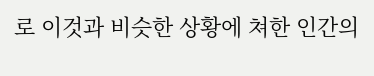로 이것과 비슷한 상황에 쳐한 인간의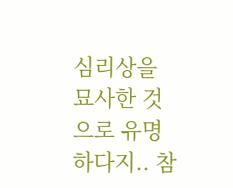심리상을 묘사한 것으로 유명하다지.. 참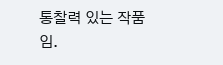통찰력 있는 작품임.